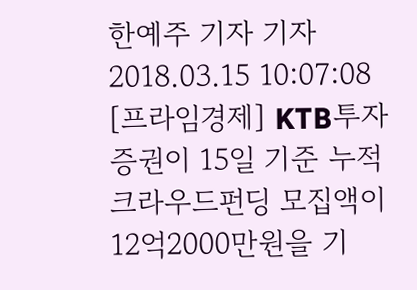한예주 기자 기자 2018.03.15 10:07:08
[프라임경제] KTB투자증권이 15일 기준 누적 크라우드펀딩 모집액이 12억2000만원을 기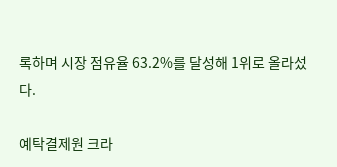록하며 시장 점유율 63.2%를 달성해 1위로 올라섰다.

예탁결제원 크라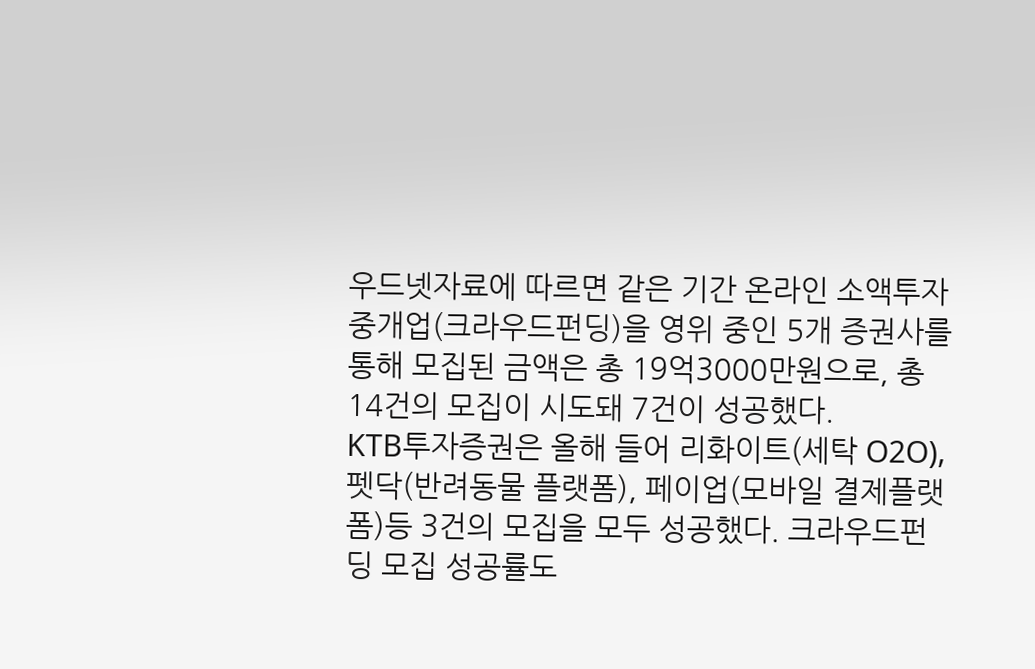우드넷자료에 따르면 같은 기간 온라인 소액투자 중개업(크라우드펀딩)을 영위 중인 5개 증권사를 통해 모집된 금액은 총 19억3000만원으로, 총 14건의 모집이 시도돼 7건이 성공했다.
KTB투자증권은 올해 들어 리화이트(세탁 O2O), 펫닥(반려동물 플랫폼), 페이업(모바일 결제플랫폼)등 3건의 모집을 모두 성공했다. 크라우드펀딩 모집 성공률도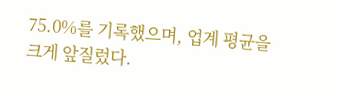75.0%를 기록했으며, 업계 평균을 크게 앞질렀다.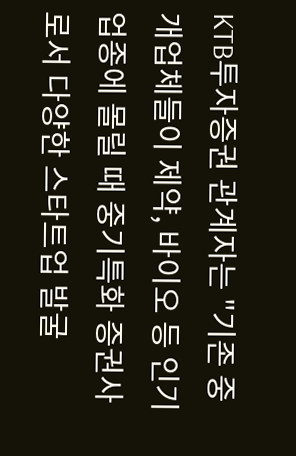KTB투자증권 관계자는 "기존 중개업체들이 제약, 바이오 등 인기업종에 몰릴 때 중기특화 증권사로서 다양한 스타트업 발굴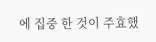에 집중 한 것이 주효했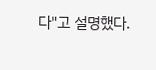다"고 설명했다.